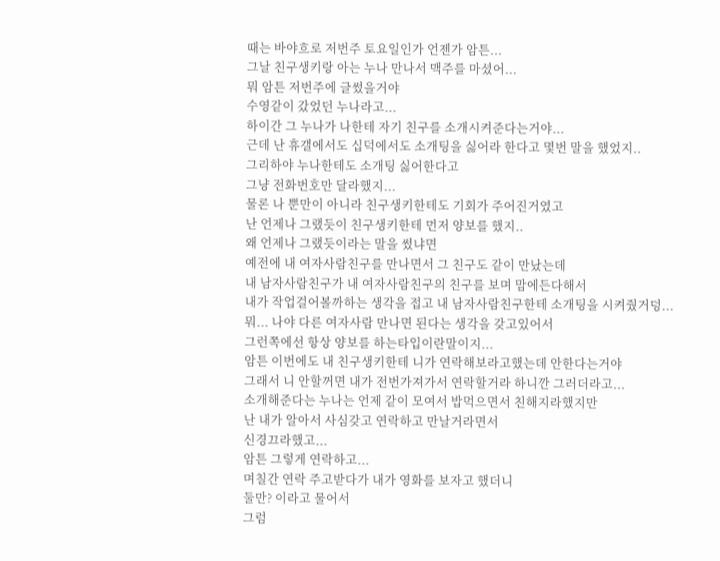때는 바야흐로 저번주 토요일인가 언젠가 암튼...
그날 친구생키랑 아는 누나 만나서 맥주를 마셨어...
뭐 암튼 저번주에 글썼을거야
수영같이 갔었던 누나라고...
하이간 그 누나가 나한테 자기 친구를 소개시켜준다는거야...
근데 난 휴갤에서도 십덕에서도 소개팅을 싫어라 한다고 몇번 말을 했었지..
그리하야 누나한테도 소개팅 싫어한다고
그냥 전화번호만 달라했지...
물론 나 뿐만이 아니라 친구생키한테도 기회가 주어진거였고
난 언제나 그랬듯이 친구생키한테 먼저 양보를 했지..
왜 언제나 그랬듯이라는 말을 썼냐면
예전에 내 여자사람친구를 만나면서 그 친구도 같이 만났는데
내 남자사람친구가 내 여자사람친구의 친구를 보며 맘에든다해서
내가 작업걸어볼까하는 생각을 접고 내 남자사람친구한테 소개팅을 시켜줬거덩...
뭐... 나야 다른 여자사람 만나면 된다는 생각을 갖고있어서
그런쪽에선 항상 양보를 하는타입이란말이지...
암튼 이번에도 내 친구생키한테 니가 연락해보라고했는데 안한다는거야
그래서 니 안할꺼면 내가 전번가져가서 연락할거라 하니깐 그러더라고...
소개해준다는 누나는 언제 같이 모여서 밥먹으면서 친해지라했지만
난 내가 알아서 사심갖고 연락하고 만날거라면서
신경끄라했고...
암튼 그렇게 연락하고...
며칠간 연락 주고받다가 내가 영화를 보자고 했더니
둘만? 이라고 물어서
그럼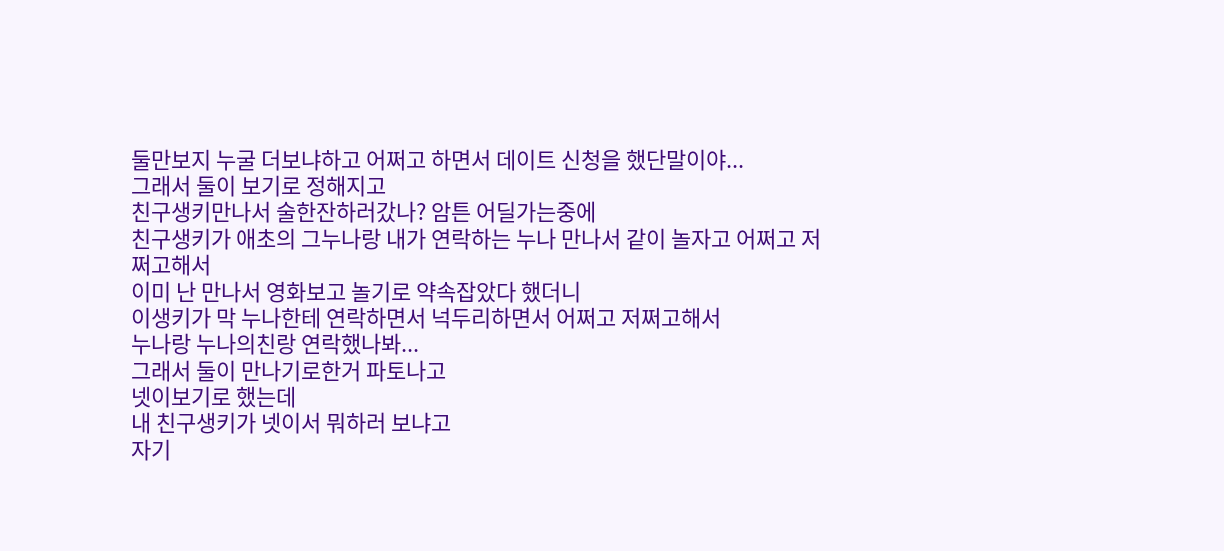둘만보지 누굴 더보냐하고 어쩌고 하면서 데이트 신청을 했단말이야...
그래서 둘이 보기로 정해지고
친구생키만나서 술한잔하러갔나? 암튼 어딜가는중에
친구생키가 애초의 그누나랑 내가 연락하는 누나 만나서 같이 놀자고 어쩌고 저쩌고해서
이미 난 만나서 영화보고 놀기로 약속잡았다 했더니
이생키가 막 누나한테 연락하면서 넉두리하면서 어쩌고 저쩌고해서
누나랑 누나의친랑 연락했나봐...
그래서 둘이 만나기로한거 파토나고
넷이보기로 했는데
내 친구생키가 넷이서 뭐하러 보냐고
자기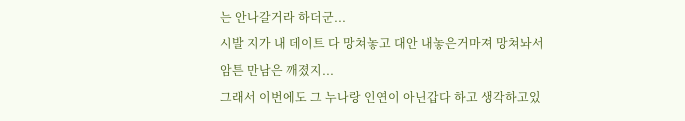는 안나갈거라 하더군...
시발 지가 내 데이트 다 망쳐놓고 대안 내놓은거마져 망쳐놔서
암튼 만남은 깨졌지...
그래서 이번에도 그 누나랑 인연이 아닌갑다 하고 생각하고있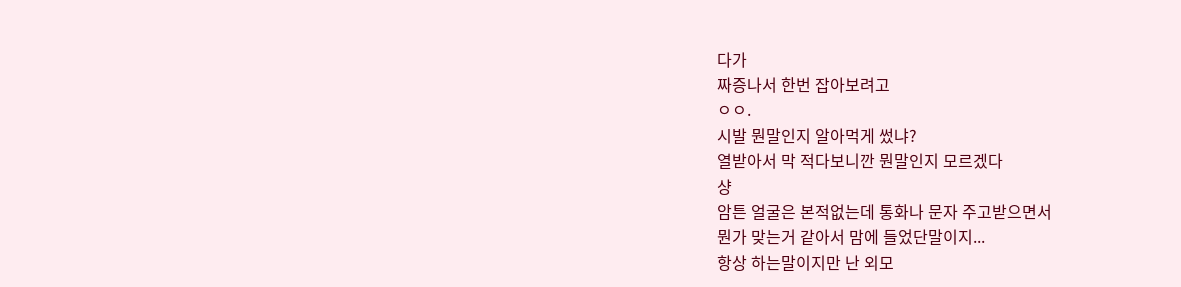다가
짜증나서 한번 잡아보려고
ㅇㅇ.
시발 뭔말인지 알아먹게 썼냐?
열받아서 막 적다보니깐 뭔말인지 모르겠다
샹
암튼 얼굴은 본적없는데 통화나 문자 주고받으면서
뭔가 맞는거 같아서 맘에 들었단말이지...
항상 하는말이지만 난 외모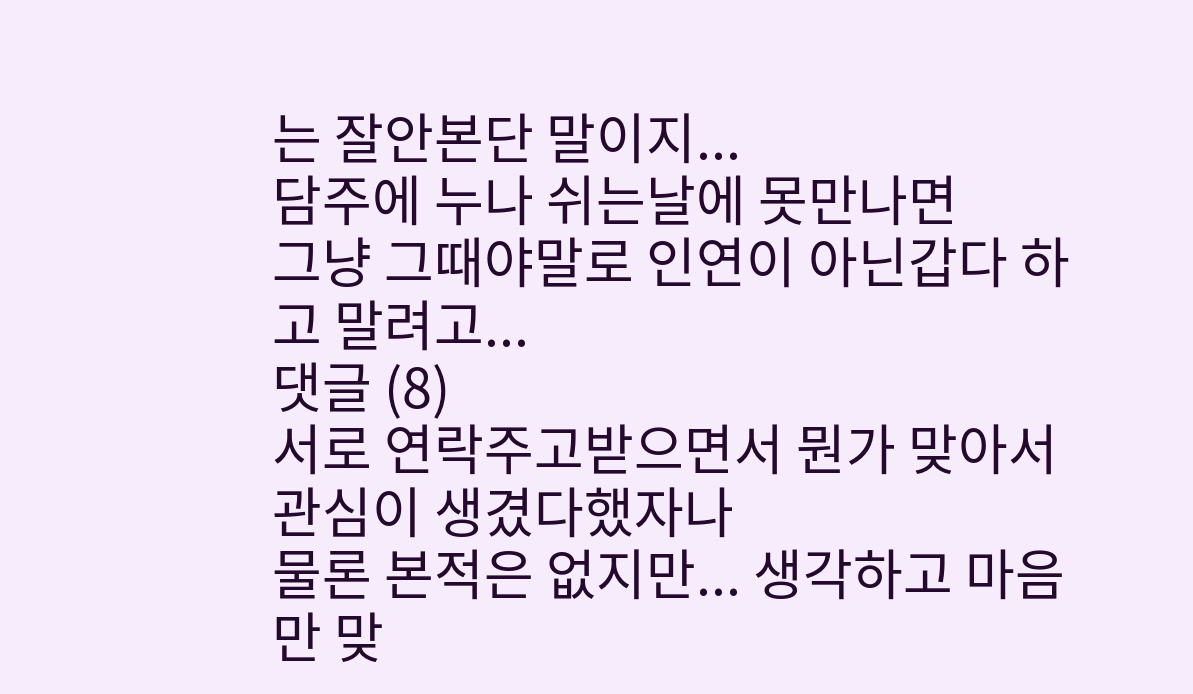는 잘안본단 말이지...
담주에 누나 쉬는날에 못만나면
그냥 그때야말로 인연이 아닌갑다 하고 말려고...
댓글 (8)
서로 연락주고받으면서 뭔가 맞아서 관심이 생겼다했자나
물론 본적은 없지만... 생각하고 마음만 맞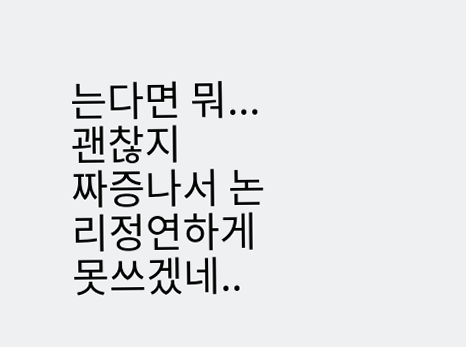는다면 뭐... 괜찮지
짜증나서 논리정연하게 못쓰겠네..